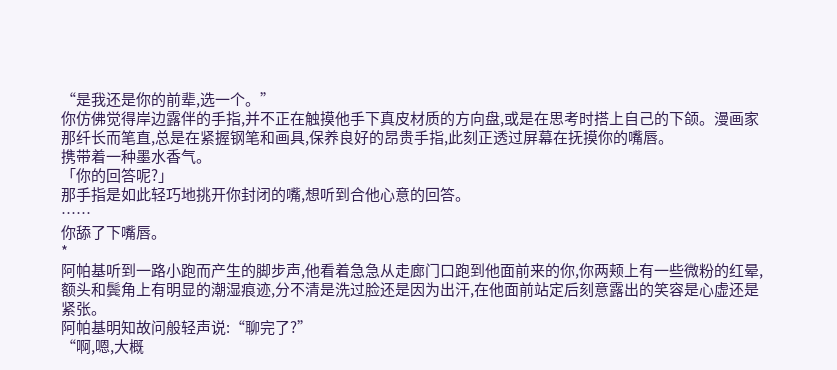“是我还是你的前辈,选一个。”
你仿佛觉得岸边露伴的手指,并不正在触摸他手下真皮材质的方向盘,或是在思考时搭上自己的下颌。漫画家那纤长而笔直,总是在紧握钢笔和画具,保养良好的昂贵手指,此刻正透过屏幕在抚摸你的嘴唇。
携带着一种墨水香气。
「你的回答呢?」
那手指是如此轻巧地挑开你封闭的嘴,想听到合他心意的回答。
……
你舔了下嘴唇。
*
阿帕基听到一路小跑而产生的脚步声,他看着急急从走廊门口跑到他面前来的你,你两颊上有一些微粉的红晕,额头和鬓角上有明显的潮湿痕迹,分不清是洗过脸还是因为出汗,在他面前站定后刻意露出的笑容是心虚还是紧张。
阿帕基明知故问般轻声说:“聊完了?”
“啊,嗯,大概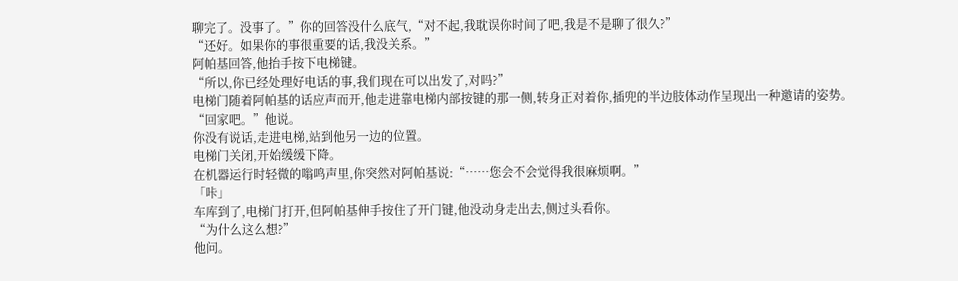聊完了。没事了。”你的回答没什么底气,“对不起,我耽误你时间了吧,我是不是聊了很久?”
“还好。如果你的事很重要的话,我没关系。”
阿帕基回答,他抬手按下电梯键。
“所以,你已经处理好电话的事,我们现在可以出发了,对吗?”
电梯门随着阿帕基的话应声而开,他走进靠电梯内部按键的那一侧,转身正对着你,插兜的半边肢体动作呈现出一种邀请的姿势。
“回家吧。”他说。
你没有说话,走进电梯,站到他另一边的位置。
电梯门关闭,开始缓缓下降。
在机器运行时轻微的嗡鸣声里,你突然对阿帕基说:“……您会不会觉得我很麻烦啊。”
「咔」
车库到了,电梯门打开,但阿帕基伸手按住了开门键,他没动身走出去,侧过头看你。
“为什么这么想?”
他问。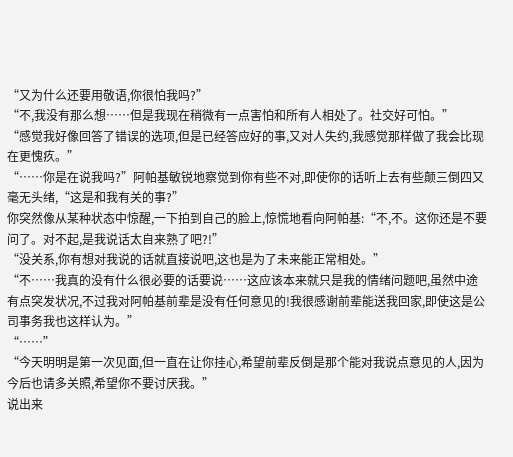“又为什么还要用敬语,你很怕我吗?”
“不,我没有那么想……但是我现在稍微有一点害怕和所有人相处了。社交好可怕。”
“感觉我好像回答了错误的选项,但是已经答应好的事,又对人失约,我感觉那样做了我会比现在更愧疚。”
“……你是在说我吗?”阿帕基敏锐地察觉到你有些不对,即使你的话听上去有些颠三倒四又毫无头绪,“这是和我有关的事?”
你突然像从某种状态中惊醒,一下拍到自己的脸上,惊慌地看向阿帕基:“不,不。这你还是不要问了。对不起,是我说话太自来熟了吧?!”
“没关系,你有想对我说的话就直接说吧,这也是为了未来能正常相处。”
“不……我真的没有什么很必要的话要说……这应该本来就只是我的情绪问题吧,虽然中途有点突发状况,不过我对阿帕基前辈是没有任何意见的!我很感谢前辈能送我回家,即使这是公司事务我也这样认为。”
“……”
“今天明明是第一次见面,但一直在让你挂心,希望前辈反倒是那个能对我说点意见的人,因为今后也请多关照,希望你不要讨厌我。”
说出来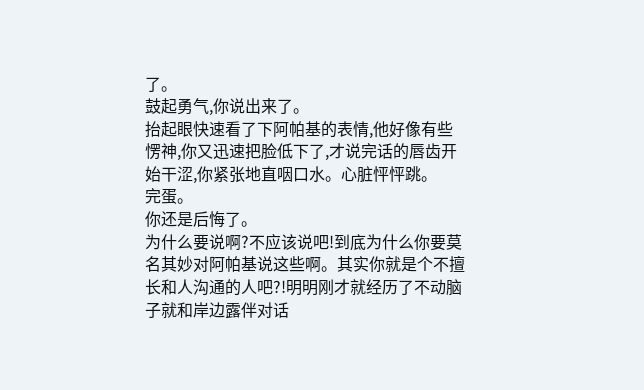了。
鼓起勇气,你说出来了。
抬起眼快速看了下阿帕基的表情,他好像有些愣神,你又迅速把脸低下了,才说完话的唇齿开始干涩,你紧张地直咽口水。心脏怦怦跳。
完蛋。
你还是后悔了。
为什么要说啊?不应该说吧!到底为什么你要莫名其妙对阿帕基说这些啊。其实你就是个不擅长和人沟通的人吧?!明明刚才就经历了不动脑子就和岸边露伴对话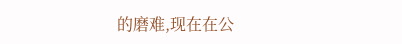的磨难,现在在公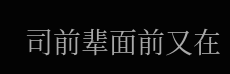司前辈面前又在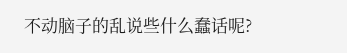不动脑子的乱说些什么蠢话呢?